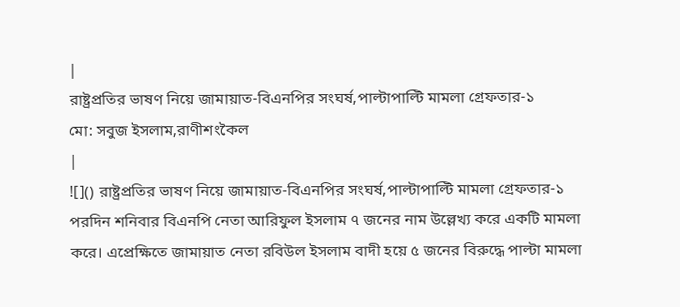|
রাষ্ট্রপ্রতির ভাষণ নিয়ে জামায়াত-বিএনপির সংঘর্ষ,পাল্টাপাল্টি মামলা গ্রেফতার-১
মো: সবুজ ইসলাম,রাণীশংকৈল
|
![]() রাষ্ট্রপ্রতির ভাষণ নিয়ে জামায়াত-বিএনপির সংঘর্ষ,পাল্টাপাল্টি মামলা গ্রেফতার-১ পরদিন শনিবার বিএনপি নেতা আরিফুল ইসলাম ৭ জনের নাম উল্লেখ্য করে একটি মামলা করে। এপ্রেক্ষিতে জামায়াত নেতা রবিউল ইসলাম বাদী হয়ে ৫ জনের বিরুদ্ধে পাল্টা মামলা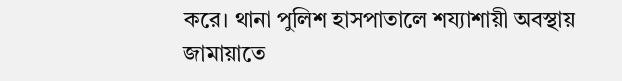করে। থানা পুলিশ হাসপাতালে শয্যাশায়ী অবস্থায় জামায়াতে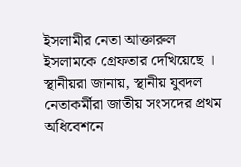ইসলামীর নেতা আক্তারুল ইসলামকে গ্রেফতার দেখিয়েছে । স্থানীয়রা জানায়, স্থানীয় যুবদল নেতাকর্মীরা জাতীয় সংসদের প্রথম অধিবেশনে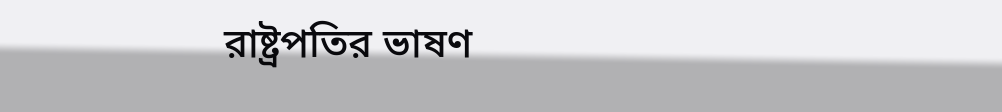রাষ্ট্রপতির ভাষণ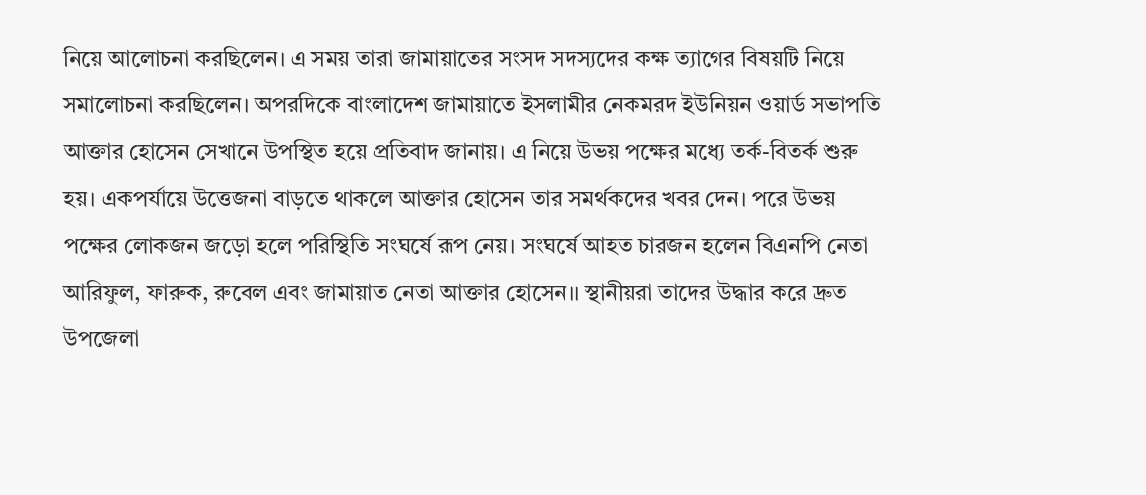নিয়ে আলোচনা করছিলেন। এ সময় তারা জামায়াতের সংসদ সদস্যদের কক্ষ ত্যাগের বিষয়টি নিয়ে সমালোচনা করছিলেন। অপরদিকে বাংলাদেশ জামায়াতে ইসলামীর নেকমরদ ইউনিয়ন ওয়ার্ড সভাপতি আক্তার হোসেন সেখানে উপস্থিত হয়ে প্রতিবাদ জানায়। এ নিয়ে উভয় পক্ষের মধ্যে তর্ক-বিতর্ক শুরু হয়। একপর্যায়ে উত্তেজনা বাড়তে থাকলে আক্তার হোসেন তার সমর্থকদের খবর দেন। পরে উভয় পক্ষের লোকজন জড়ো হলে পরিস্থিতি সংঘর্ষে রূপ নেয়। সংঘর্ষে আহত চারজন হলেন বিএনপি নেতা আরিফুল, ফারুক, রুবেল এবং জামায়াত নেতা আক্তার হোসেন।। স্থানীয়রা তাদের উদ্ধার করে দ্রুত উপজেলা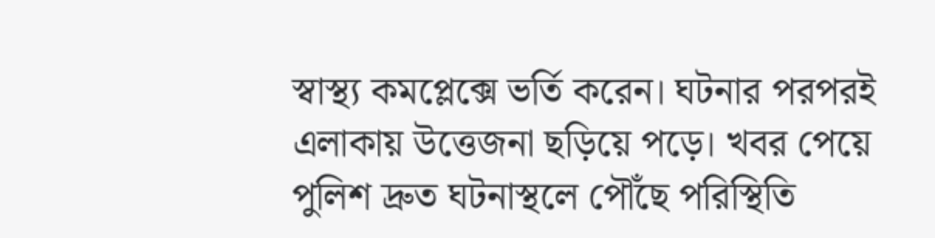স্বাস্থ্য কমপ্লেক্সে ভর্তি করেন। ঘটনার পরপরই এলাকায় উত্তেজনা ছড়িয়ে পড়ে। খবর পেয়ে পুলিশ দ্রুত ঘটনাস্থলে পৌঁছে পরিস্থিতি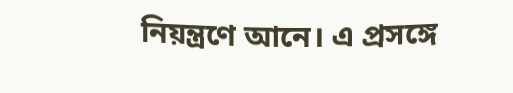নিয়ন্ত্রণে আনে। এ প্রসঙ্গে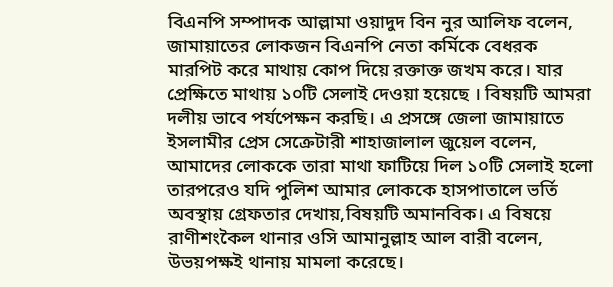বিএনপি সম্পাদক আল্লামা ওয়াদুদ বিন নুর আলিফ বলেন, জামায়াতের লোকজন বিএনপি নেতা কর্মিকে বেধরক মারপিট করে মাথায় কোপ দিয়ে রক্তাক্ত জখম করে। যার প্রেক্ষিতে মাথায় ১০টি সেলাই দেওয়া হয়েছে । বিষয়টি আমরা দলীয় ভাবে পর্যপেক্ষন করছি। এ প্রসঙ্গে জেলা জামায়াতে ইসলামীর প্রেস সেক্রেটারী শাহাজালাল জুয়েল বলেন, আমাদের লোককে তারা মাথা ফাটিয়ে দিল ১০টি সেলাই হলো তারপরেও যদি পুলিশ আমার লোককে হাসপাতালে ভর্তি অবস্থায় গ্রেফতার দেখায়,বিষয়টি অমানবিক। এ বিষয়ে রাণীশংকৈল থানার ওসি আমানুল্লাহ আল বারী বলেন, উভয়পক্ষই থানায় মামলা করেছে।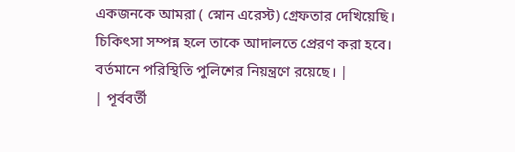একজনকে আমরা ( স্নোন এরেস্ট) গ্রেফতার দেখিয়েছি। চিকিৎসা সম্পন্ন হলে তাকে আদালতে প্রেরণ করা হবে। বর্তমানে পরিস্থিতি পুলিশের নিয়ন্ত্রণে রয়েছে। |
| পূর্ববর্তী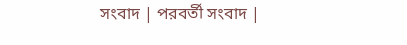সংবাদ | পরবর্তী সংবাদ |